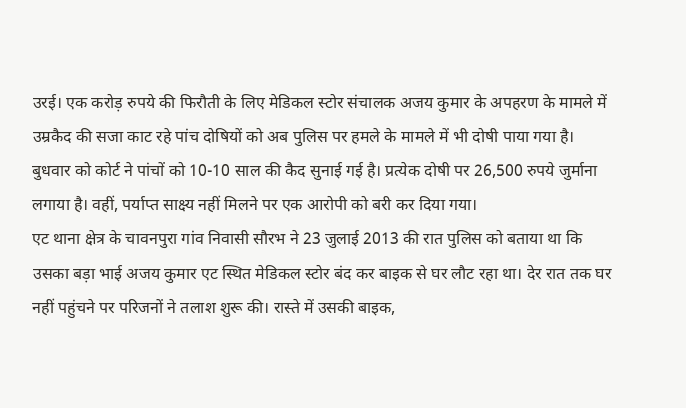उरई। एक करोड़ रुपये की फिरौती के लिए मेडिकल स्टोर संचालक अजय कुमार के अपहरण के मामले में उम्रकैद की सजा काट रहे पांच दोषियों को अब पुलिस पर हमले के मामले में भी दोषी पाया गया है। बुधवार को कोर्ट ने पांचों को 10-10 साल की कैद सुनाई गई है। प्रत्येक दोषी पर 26,500 रुपये जुर्माना लगाया है। वहीं, पर्याप्त साक्ष्य नहीं मिलने पर एक आरोपी को बरी कर दिया गया।
एट थाना क्षेत्र के चावनपुरा गांव निवासी सौरभ ने 23 जुलाई 2013 की रात पुलिस को बताया था कि उसका बड़ा भाई अजय कुमार एट स्थित मेडिकल स्टोर बंद कर बाइक से घर लौट रहा था। देर रात तक घर नहीं पहुंचने पर परिजनों ने तलाश शुरू की। रास्ते में उसकी बाइक,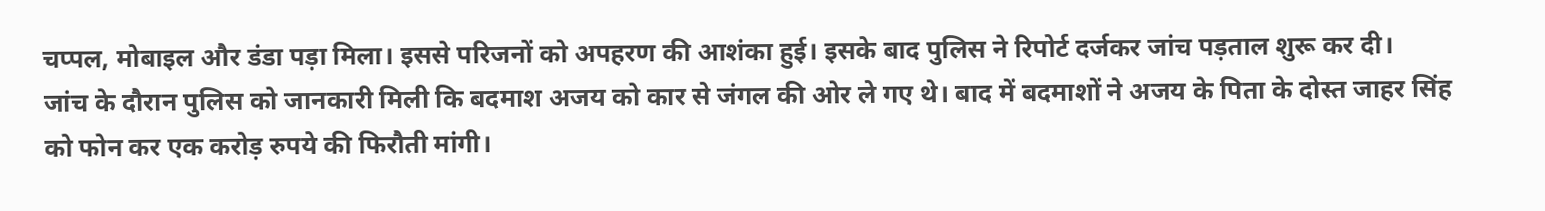चप्पल, मोबाइल और डंडा पड़ा मिला। इससे परिजनों को अपहरण की आशंका हुई। इसके बाद पुलिस ने रिपोर्ट दर्जकर जांच पड़ताल शुरू कर दी।
जांच के दौरान पुलिस को जानकारी मिली कि बदमाश अजय को कार से जंगल की ओर ले गए थे। बाद में बदमाशों ने अजय के पिता के दोस्त जाहर सिंह को फोन कर एक करोड़ रुपये की फिरौती मांगी।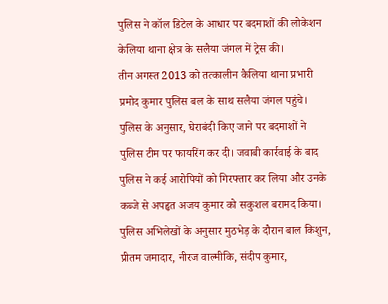पुलिस ने कॉल डिटेल के आधार पर बदमाशों की लोकेशन केलिया थाना क्षेत्र के सलैया जंगल में ट्रेस की।
तीन अगस्त 2013 को तत्कालीन कैलिया थाना प्रभारी प्रमोद कुमार पुलिस बल के साथ सलैया जंगल पहुंचे। पुलिस के अनुसार, घेराबंदी किए जाने पर बदमाशों ने पुलिस टीम पर फायरिंग कर दी। जवाबी कार्रवाई के बाद पुलिस ने कई आरोपियों को गिरफ्तार कर लिया और उनके कब्जे से अपहृत अजय कुमार को सकुशल बरामद किया।
पुलिस अभिलेखों के अनुसार मुठभेड़ के दौरान बाल किशुन, प्रीतम जमादार, नीरज वाल्मीकि, संदीप कुमार,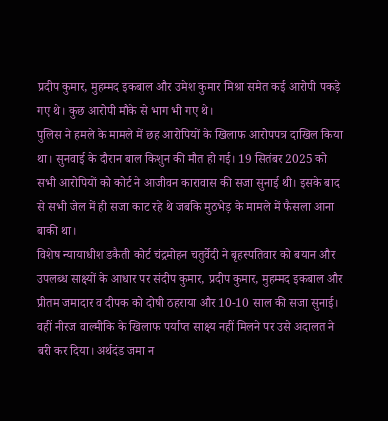प्रदीप कुमार, मुहम्मद इकबाल और उमेश कुमार मिश्रा समेत कई आरोपी पकड़े गए थे। कुछ आरोपी मौके से भाग भी गए थे।
पुलिस ने हमले के मामले में छह आरोपियों के खिलाफ आरोपपत्र दाखिल किया था। सुनवाई के दौरान बाल किशुन की मौत हो गई। 19 सितंबर 2025 को सभी आरोपियों को कोर्ट ने आजीवन कारावास की सजा सुनाई थी। इसके बाद से सभी जेल में ही सजा काट रहे थे जबकि मुठभेड़ के मामले में फैसला आना बाकी था।
विशेष न्यायाधीश डकैती कोर्ट चंद्रमोहन चतुर्वेदी ने बृहस्पतिवार को बयान और उपलब्ध साक्ष्यों के आधार पर संदीप कुमार, प्रदीप कुमार, मुहम्मद इकबाल और प्रीतम जमादार व दीपक को दोषी ठहराया और 10-10 साल की सजा सुनाई। वहीं नीरज वाल्मीकि के खिलाफ पर्याप्त साक्ष्य नहीं मिलने पर उसे अदालत ने बरी कर दिया। अर्थदंड जमा न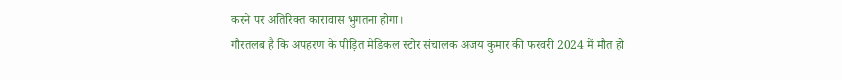करने पर अतिरिक्त कारावास भुगतना होगा।
गौरतलब है कि अपहरण के पीड़ित मेडिकल स्टोर संचालक अजय कुमार की फरवरी 2024 में मौत हो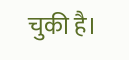चुकी है।